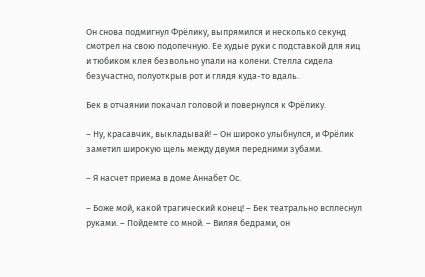Он снова подмигнул Фрёлику, выпрямился и несколько секунд смотрел на свою подопечную. Ее худые руки с подставкой для яиц и тюбиком клея безвольно упали на колени. Стелла сидела безучастно, полуоткрыв рот и глядя куда-то вдаль.

Бек в отчаянии покачал головой и повернулся к Фрёлику.

– Ну, красавчик, выкладывай! – Он широко улыбнулся, и Фрёлик заметил широкую щель между двумя передними зубами.

– Я насчет приема в доме Аннабет Ос.

– Боже мой, какой трагический конец! – Бек театрально всплеснул руками. – Пойдемте со мной. – Виляя бедрами, он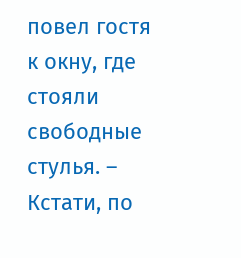повел гостя к окну, где стояли свободные стулья. – Кстати, по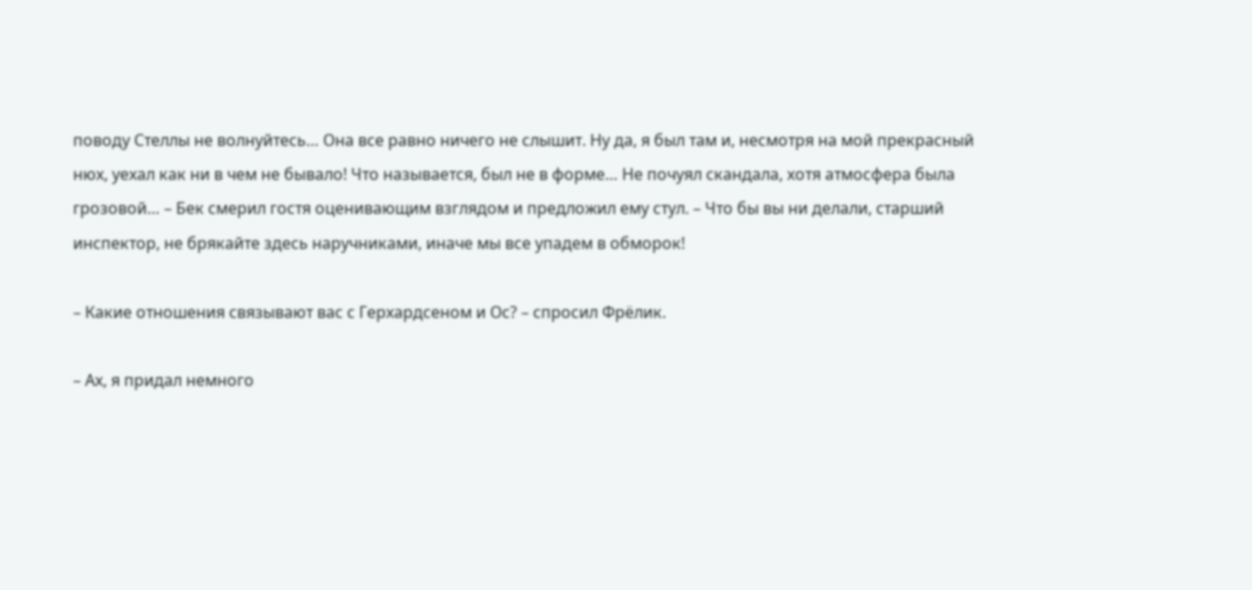поводу Стеллы не волнуйтесь… Она все равно ничего не слышит. Ну да, я был там и, несмотря на мой прекрасный нюх, уехал как ни в чем не бывало! Что называется, был не в форме… Не почуял скандала, хотя атмосфера была грозовой… – Бек смерил гостя оценивающим взглядом и предложил ему стул. – Что бы вы ни делали, старший инспектор, не брякайте здесь наручниками, иначе мы все упадем в обморок!

– Какие отношения связывают вас с Герхардсеном и Ос? – спросил Фрёлик.

– Ах, я придал немного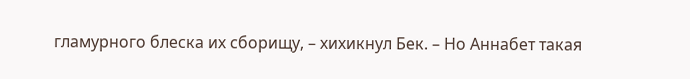гламурного блеска их сборищу, – хихикнул Бек. – Но Аннабет такая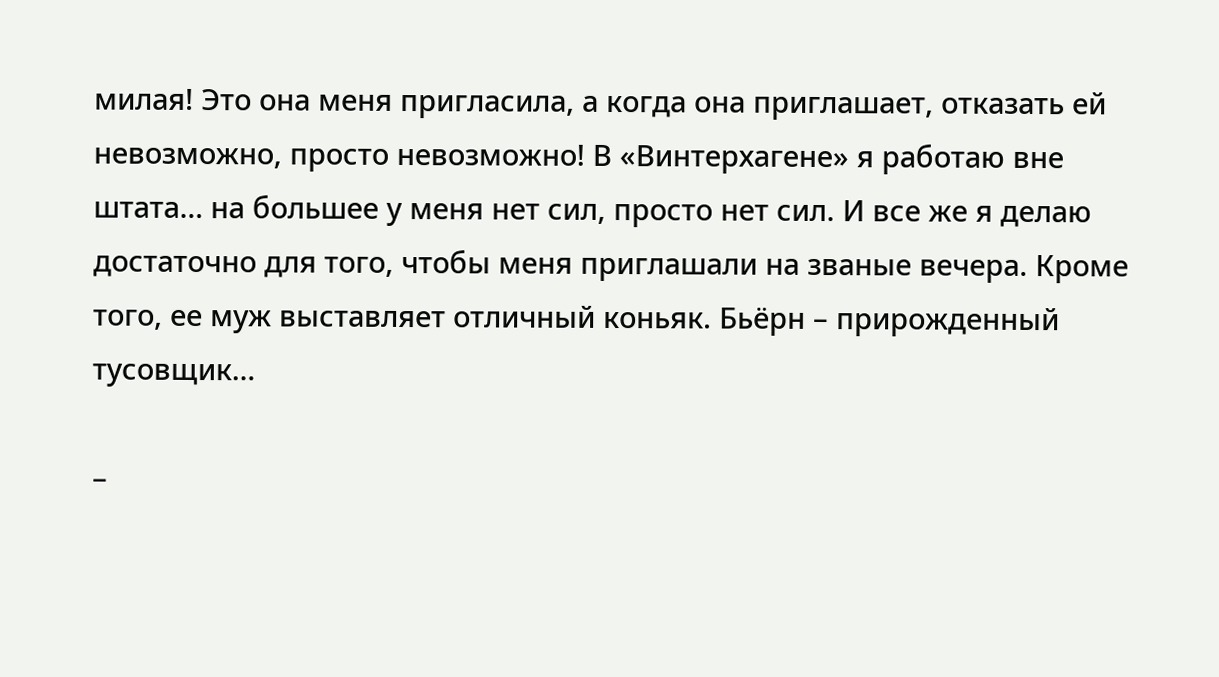милая! Это она меня пригласила, а когда она приглашает, отказать ей невозможно, просто невозможно! В «Винтерхагене» я работаю вне штата… на большее у меня нет сил, просто нет сил. И все же я делаю достаточно для того, чтобы меня приглашали на званые вечера. Кроме того, ее муж выставляет отличный коньяк. Бьёрн – прирожденный тусовщик…

–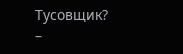Тусовщик? –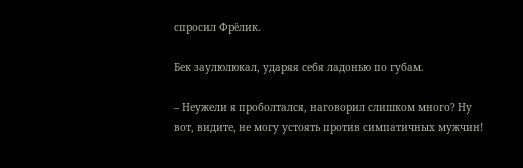спросил Фрёлик.

Бек заулюлюкал, ударяя себя ладонью по губам.

– Неужели я проболтался, наговорил слишком много? Ну вот, видите, не могу устоять против симпатичных мужчин!